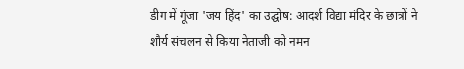डीग में गूंजा 'जय हिंद' का उद्घोष: आदर्श विद्या मंदिर के छात्रों ने शौर्य संचलन से किया नेताजी को नमन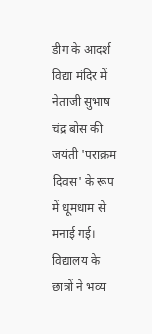डीग के आदर्श विद्या मंदिर में नेताजी सुभाष चंद्र बोस की जयंती 'पराक्रम दिवस' के रूप में धूमधाम से मनाई गई। विद्यालय के छात्रों ने भव्य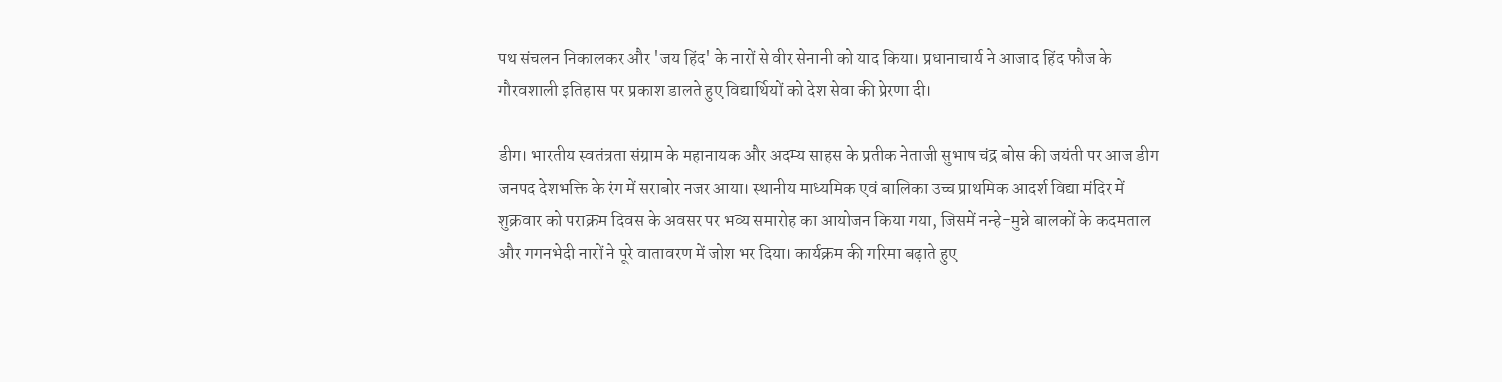पथ संचलन निकालकर और 'जय हिंद' के नारों से वीर सेनानी को याद किया। प्रधानाचार्य ने आजाद हिंद फौज के गौरवशाली इतिहास पर प्रकाश डालते हुए विद्यार्थियों को देश सेवा की प्रेरणा दी।

डीग। भारतीय स्वतंत्रता संग्राम के महानायक और अदम्य साहस के प्रतीक नेताजी सुभाष चंद्र बोस की जयंती पर आज डीग जनपद देशभक्ति के रंग में सराबोर नजर आया। स्थानीय माध्यमिक एवं बालिका उच्च प्राथमिक आदर्श विद्या मंदिर में शुक्रवार को पराक्रम दिवस के अवसर पर भव्य समारोह का आयोजन किया गया, जिसमें नन्हे-मुन्ने बालकों के कदमताल और गगनभेदी नारों ने पूरे वातावरण में जोश भर दिया। कार्यक्रम की गरिमा बढ़ाते हुए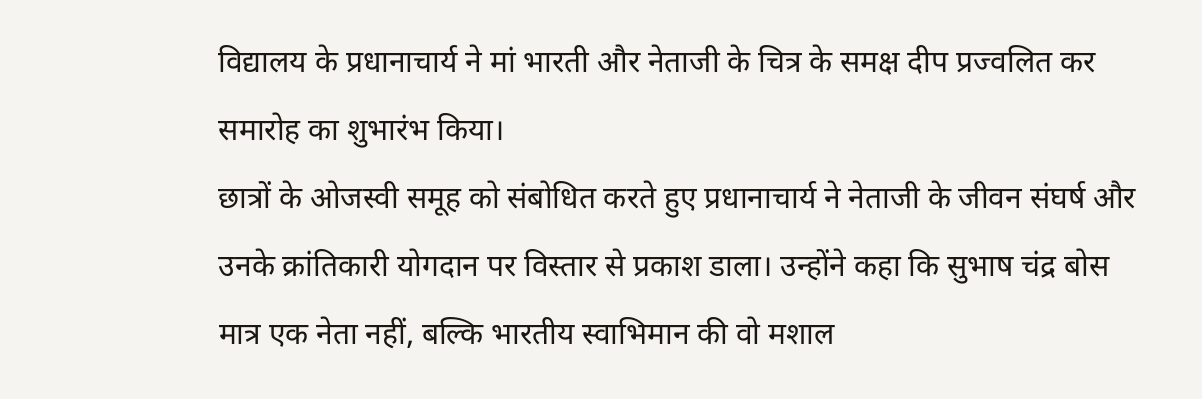विद्यालय के प्रधानाचार्य ने मां भारती और नेताजी के चित्र के समक्ष दीप प्रज्वलित कर समारोह का शुभारंभ किया।
छात्रों के ओजस्वी समूह को संबोधित करते हुए प्रधानाचार्य ने नेताजी के जीवन संघर्ष और उनके क्रांतिकारी योगदान पर विस्तार से प्रकाश डाला। उन्होंने कहा कि सुभाष चंद्र बोस मात्र एक नेता नहीं, बल्कि भारतीय स्वाभिमान की वो मशाल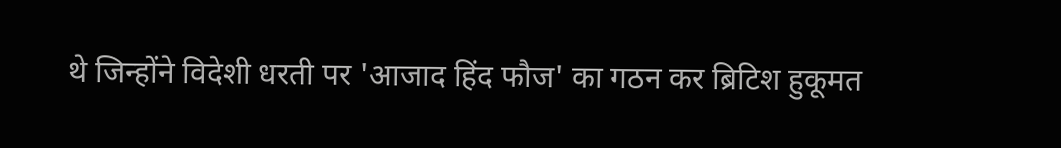थे जिन्होंने विदेशी धरती पर 'आजाद हिंद फौज' का गठन कर ब्रिटिश हुकूमत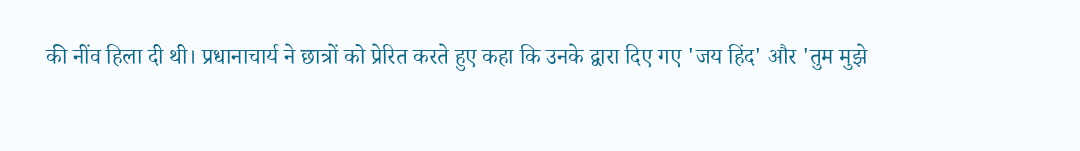की नींव हिला दी थी। प्रधानाचार्य ने छात्रों को प्रेरित करते हुए कहा कि उनके द्वारा दिए गए 'जय हिंद' और 'तुम मुझे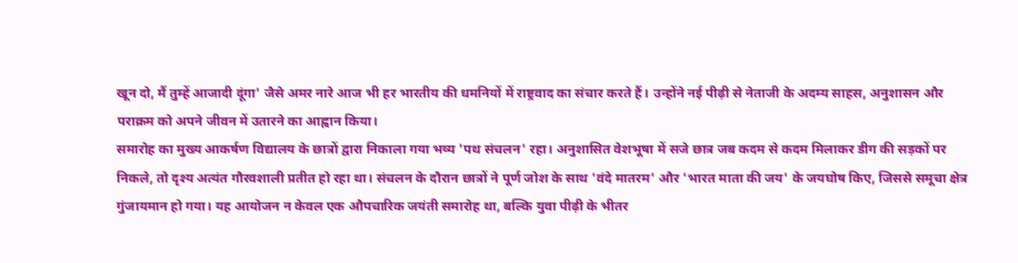खून दो, मैं तुम्हें आजादी दूंगा' जैसे अमर नारे आज भी हर भारतीय की धमनियों में राष्ट्रवाद का संचार करते हैं। उन्होंने नई पीढ़ी से नेताजी के अदम्य साहस, अनुशासन और पराक्रम को अपने जीवन में उतारने का आह्वान किया।
समारोह का मुख्य आकर्षण विद्यालय के छात्रों द्वारा निकाला गया भव्य 'पथ संचलन' रहा। अनुशासित वेशभूषा में सजे छात्र जब कदम से कदम मिलाकर डीग की सड़कों पर निकले, तो दृश्य अत्यंत गौरवशाली प्रतीत हो रहा था। संचलन के दौरान छात्रों ने पूर्ण जोश के साथ 'वंदे मातरम' और 'भारत माता की जय' के जयघोष किए, जिससे समूचा क्षेत्र गुंजायमान हो गया। यह आयोजन न केवल एक औपचारिक जयंती समारोह था, बल्कि युवा पीढ़ी के भीतर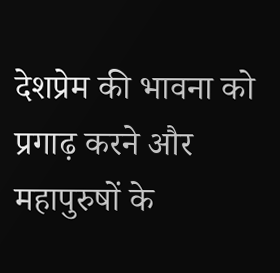देशप्रेम की भावना को प्रगाढ़ करने और महापुरुषों के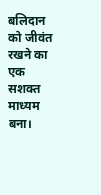बलिदान को जीवंत रखने का एक सशक्त माध्यम बना।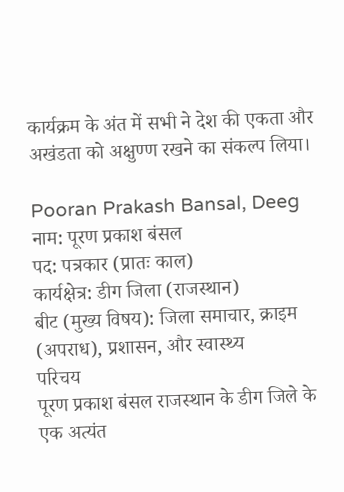कार्यक्रम के अंत में सभी ने देश की एकता और अखंडता को अक्षुण्ण रखने का संकल्प लिया।

Pooran Prakash Bansal, Deeg
नाम: पूरण प्रकाश बंसल
पद: पत्रकार (प्रातः काल)
कार्यक्षेत्र: डीग जिला (राजस्थान)
बीट (मुख्य विषय): जिला समाचार, क्राइम (अपराध), प्रशासन, और स्वास्थ्य
परिचय
पूरण प्रकाश बंसल राजस्थान के डीग जिले के एक अत्यंत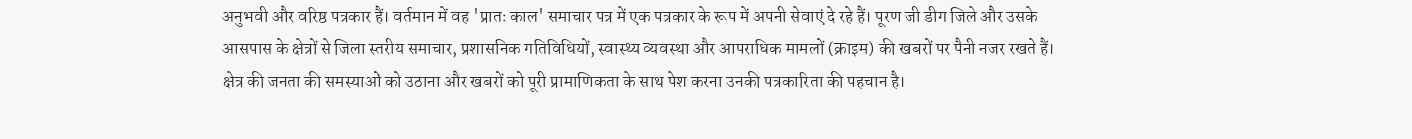अनुभवी और वरिष्ठ पत्रकार हैं। वर्तमान में वह 'प्रातः काल' समाचार पत्र में एक पत्रकार के रूप में अपनी सेवाएं दे रहे हैं। पूरण जी डीग जिले और उसके आसपास के क्षेत्रों से जिला स्तरीय समाचार, प्रशासनिक गतिविधियों, स्वास्थ्य व्यवस्था और आपराधिक मामलों (क्राइम) की खबरों पर पैनी नजर रखते हैं। क्षेत्र की जनता की समस्याओं को उठाना और खबरों को पूरी प्रामाणिकता के साथ पेश करना उनकी पत्रकारिता की पहचान है।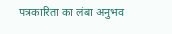पत्रकारिता का लंबा अनुभव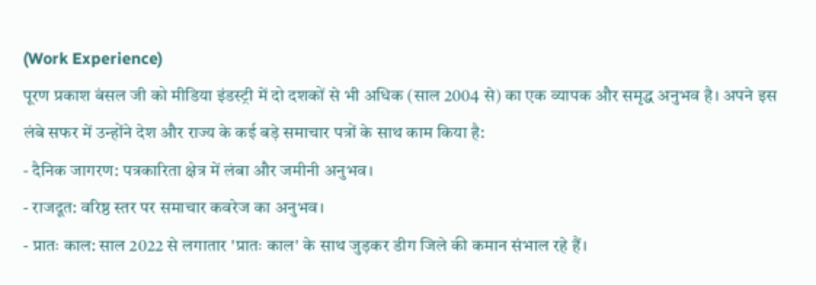(Work Experience)
पूरण प्रकाश बंसल जी को मीडिया इंडस्ट्री में दो दशकों से भी अधिक (साल 2004 से) का एक व्यापक और समृद्ध अनुभव है। अपने इस लंबे सफर में उन्होंने देश और राज्य के कई बड़े समाचार पत्रों के साथ काम किया है:
- दैनिक जागरण: पत्रकारिता क्षेत्र में लंबा और जमीनी अनुभव।
- राजदूत: वरिष्ठ स्तर पर समाचार कवरेज का अनुभव।
- प्रातः काल: साल 2022 से लगातार 'प्रातः काल' के साथ जुड़कर डीग जिले की कमान संभाल रहे हैं।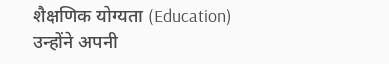शैक्षणिक योग्यता (Education)
उन्होंने अपनी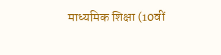माध्यमिक शिक्षा (10वीं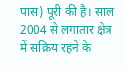पास) पूरी की है। साल 2004 से लगातार क्षेत्र में सक्रिय रहने के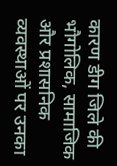कारण डीग जिले की भौगोलिक, सामाजिक और प्रशासनिक व्यवस्थाओं पर उनका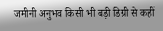जमीनी अनुभव किसी भी बड़ी डिग्री से कहीं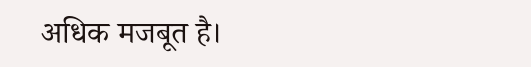अधिक मजबूत है।